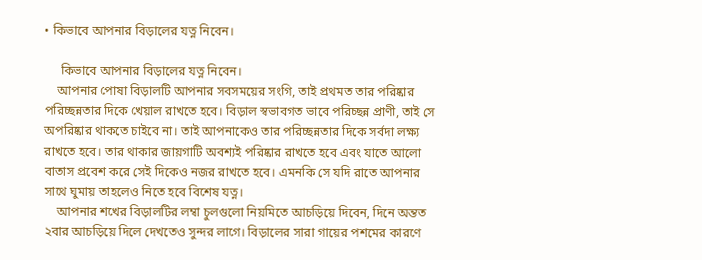• কিভাবে আপনার বিড়ালের যত্ন নিবেন।

     কিভাবে আপনার বিড়ালের যত্ন নিবেন।
    আপনার পোষা বিড়ালটি আপনার সবসময়ের সংগি, তাই প্রথমত তার পরিষ্কার পরিচ্ছন্নতার দিকে খেয়াল রাখতে হবে। বিড়াল স্বভাবগত ভাবে পরিচ্ছন্ন প্রাণী, তাই সে অপরিষ্কার থাকতে চাইবে না। তাই আপনাকেও তার পরিচ্ছন্নতার দিকে সর্বদা লক্ষ্য রাখতে হবে। তার থাকার জায়গাটি অবশ্যই পরিষ্কার রাখতে হবে এবং যাতে আলো বাতাস প্রবেশ করে সেই দিকেও নজর রাখতে হবে। এমনকি সে যদি রাতে আপনার সাথে ঘুমায় তাহলেও নিতে হবে বিশেষ যত্ন।
    আপনার শখের বিড়ালটির লম্বা চুলগুলো নিয়মিতে আচড়িয়ে দিবেন, দিনে অন্তত ২বার আচড়িয়ে দিলে দেখতেও সুন্দর লাগে। বিড়ালের সারা গায়ের পশমের কারণে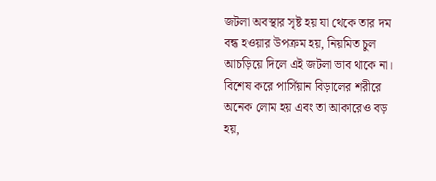জটলা অবস্থার সৃষ্ট হয় যা থেকে তার দম বন্ধ হওয়ার উপক্রম হয়, নিয়মিত চুল আচড়িয়ে দিলে এই জটলা ভাব থাকে না। বিশেষ করে পার্সিয়ান বিড়ালের শরীরে অনেক লোম হয় এবং তা আকারেও বড় হয়,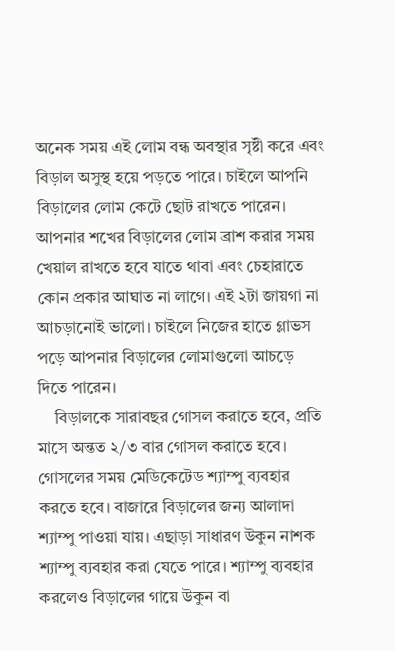অনেক সময় এই লোম বন্ধ অবস্থার সৃষ্টী করে এবং বিড়াল অসুস্থ হয়ে পড়তে পারে। চাইলে আপনি বিড়ালের লোম কেটে ছোট রাখতে পারেন। আপনার শখের বিড়ালের লোম ব্রাশ করার সময় খেয়াল রাখতে হবে যাতে থাবা এবং চেহারাতে কোন প্রকার আঘাত না লাগে। এই ২টা জায়গা না আচড়ানোই ভালো। চাইলে নিজের হাতে গ্লাভস পড়ে আপনার বিড়ালের লোমাগুলো আচড়ে দিতে পারেন।
    বিড়ালকে সারাবছর গোসল করাতে হবে, প্রতি মাসে অন্তত ২/৩ বার গোসল করাতে হবে। গোসলের সময় মেডিকেটেড শ্যাম্পু ব্যবহার করতে হবে। বাজারে বিড়ালের জন্য আলাদা শ্যাম্পু পাওয়া যায়। এছাড়া সাধারণ উকুন নাশক শ্যাম্পু ব্যবহার করা যেতে পারে। শ্যাম্পু ব্যবহার করলেও বিড়ালের গায়ে উকুন বা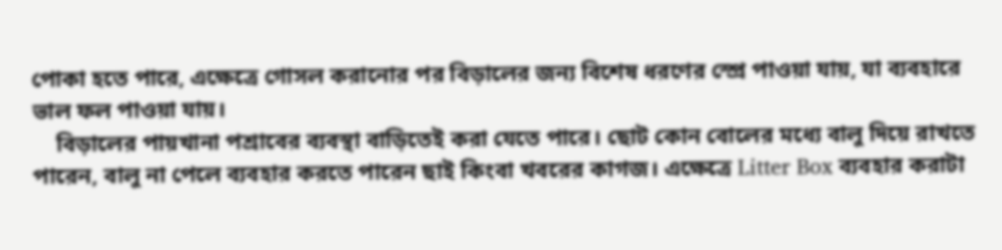পোকা হতে পারে, এক্ষেত্রে গোসল করানোর পর বিড়ালের জন্য বিশেষ ধরণের স্প্রে পাওয়া যায়, যা ব্যবহারে ভাল ফল পাওয়া যায়।
    বিড়ালের পায়খানা পশ্রাবের ব্যবস্থা বাড়িতেই করা যেতে পারে। ছোট কোন বোলের মধ্যে বালু দিয়ে রাখতে পারেন, বালু না পেলে ব্যবহার করতে পারেন ছাই কিংবা খবরের কাগজ। এক্ষেত্রে Litter Box ব্যবহার করাটা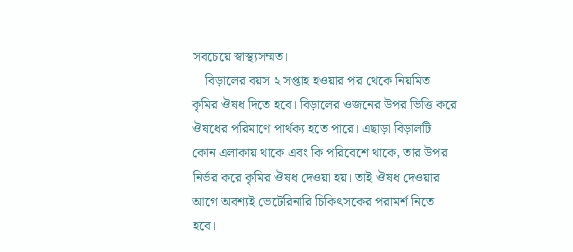সবচেয়ে স্বাস্থ্যসম্মত।
    বিড়ালের বয়স ২ সপ্তাহ হওয়ার পর থেকে নিয়মিত কৃমির ঔষধ দিতে হবে। বিড়ালের ওজনের উপর ভিত্তি করে ঔষধের পরিমাণে পার্থক্য হতে পারে। এছাড়া বিড়ালটি কোন এলাকায় থাকে এবং কি পরিবেশে থাকে, তার উপর নির্ভর করে কৃমির ঔষধ দেওয়া হয়। তাই ঔষধ দেওয়ার আগে অবশ্যই ভেটেরিনারি চিকিৎসকের পরামর্শ নিতে হবে।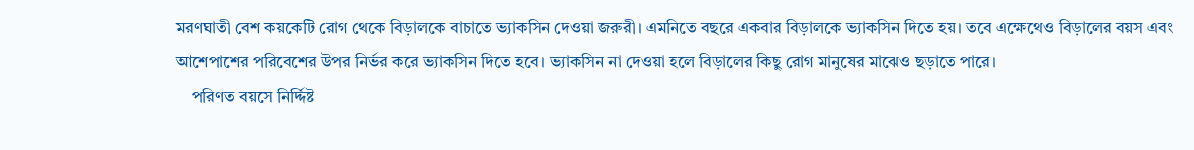মরণঘাতী বেশ কয়কেটি রোগ থেকে বিড়ালকে বাচাতে ভ্যাকসিন দেওয়া জরুরী। এমনিতে বছরে একবার বিড়ালকে ভ্যাকসিন দিতে হয়। তবে এক্ষেথেও বিড়ালের বয়স এবং আশেপাশের পরিবেশের উপর নির্ভর করে ভ্যাকসিন দিতে হবে। ভ্যাকসিন না দেওয়া হলে বিড়ালের কিছু রোগ মানুষের মাঝেও ছড়াতে পারে।
    পরিণত বয়সে নির্দ্দিষ্ট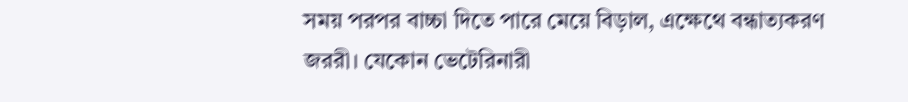সময় পরপর বাচ্চা দিতে পারে মেয়ে বিড়াল, এক্ষেথে বন্ধাত্যকরণ জররী। যেকোন ভেটেরিনারী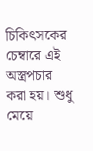চিকিৎসকের চেম্বারে এই অস্ত্রপচার করা হয়। শুধু মেয়ে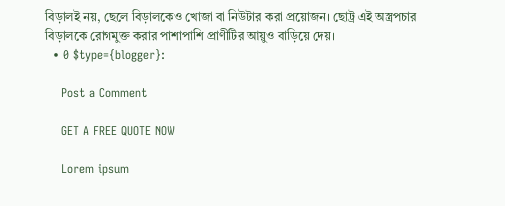বিড়ালই নয়, ছেলে বিড়ালকেও খোজা বা নিউটার করা প্রয়োজন। ছোট্র এই অস্ত্রপচার বিড়ালকে রোগমুক্ত করার পাশাপাশি প্রাণীটির আয়ুও বাড়িয়ে দেয়।
  • 0 $type={blogger}:

    Post a Comment

    GET A FREE QUOTE NOW

    Lorem ipsum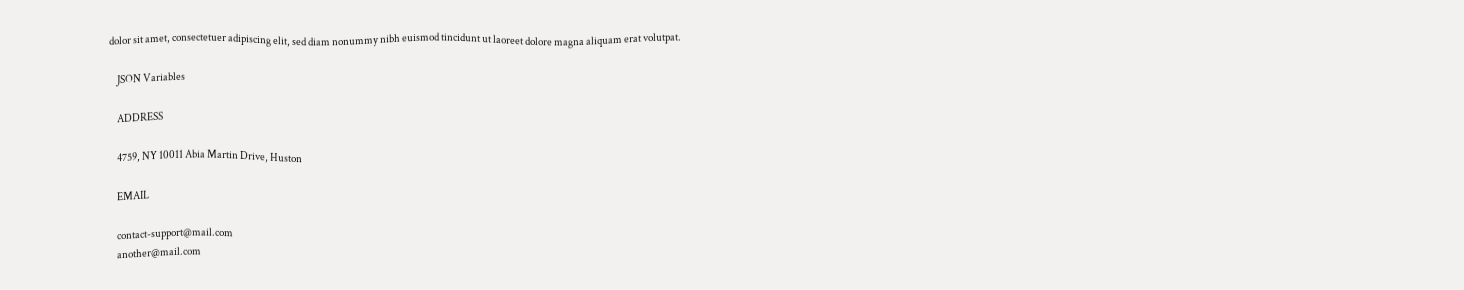dolor sit amet, consectetuer adipiscing elit, sed diam nonummy nibh euismod tincidunt ut laoreet dolore magna aliquam erat volutpat.

    JSON Variables

    ADDRESS

    4759, NY 10011 Abia Martin Drive, Huston

    EMAIL

    contact-support@mail.com
    another@mail.com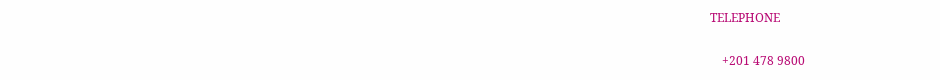TELEPHONE

    +201 478 9800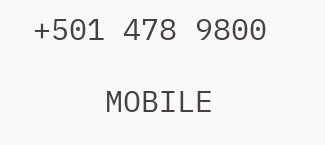+501 478 9800

    MOBILE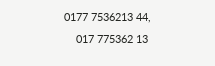0177 7536213 44,
    017 775362 13